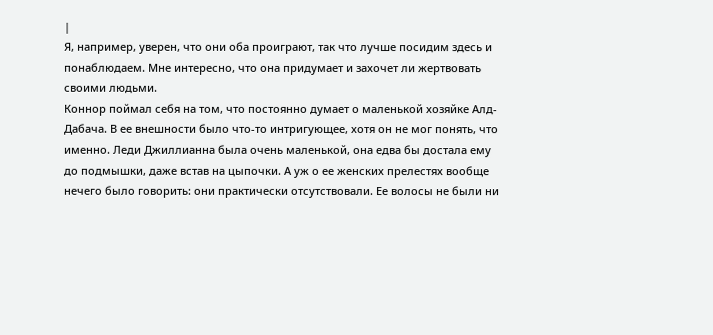|
Я, например, уверен, что они оба проиграют, так что лучше посидим здесь и понаблюдаем. Мне интересно, что она придумает и захочет ли жертвовать своими людьми.
Коннор поймал себя на том, что постоянно думает о маленькой хозяйке Алд-Дабача. В ее внешности было что-то интригующее, хотя он не мог понять, что именно. Леди Джиллианна была очень маленькой, она едва бы достала ему до подмышки, даже встав на цыпочки. А уж о ее женских прелестях вообще нечего было говорить: они практически отсутствовали. Ее волосы не были ни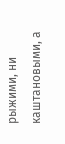рыжими, ни каштановыми, а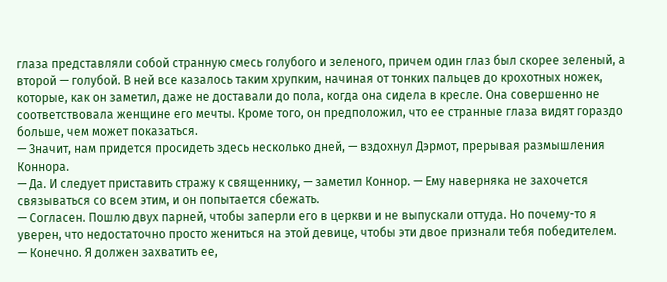глаза представляли собой странную смесь голубого и зеленого, причем один глаз был скорее зеленый, а второй — голубой. В ней все казалось таким хрупким, начиная от тонких пальцев до крохотных ножек, которые, как он заметил, даже не доставали до пола, когда она сидела в кресле. Она совершенно не соответствовала женщине его мечты. Кроме того, он предположил, что ее странные глаза видят гораздо больше, чем может показаться.
— Значит, нам придется просидеть здесь несколько дней, — вздохнул Дэрмот, прерывая размышления Коннора.
— Да. И следует приставить стражу к священнику, — заметил Коннор. — Ему наверняка не захочется связываться со всем этим, и он попытается сбежать.
— Согласен. Пошлю двух парней, чтобы заперли его в церкви и не выпускали оттуда. Но почему-то я уверен, что недостаточно просто жениться на этой девице, чтобы эти двое признали тебя победителем.
— Конечно. Я должен захватить ее,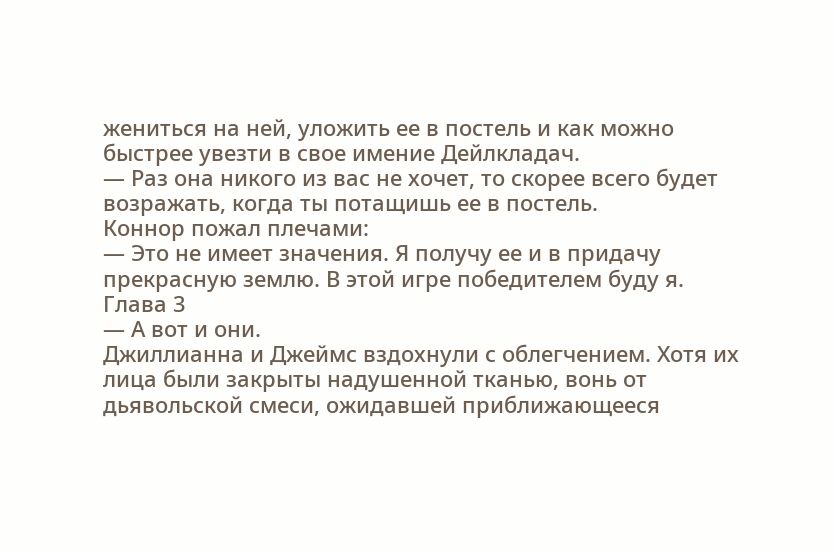жениться на ней, уложить ее в постель и как можно быстрее увезти в свое имение Дейлкладач.
— Раз она никого из вас не хочет, то скорее всего будет возражать, когда ты потащишь ее в постель.
Коннор пожал плечами:
— Это не имеет значения. Я получу ее и в придачу прекрасную землю. В этой игре победителем буду я.
Глава 3
— А вот и они.
Джиллианна и Джеймс вздохнули с облегчением. Хотя их лица были закрыты надушенной тканью, вонь от дьявольской смеси, ожидавшей приближающееся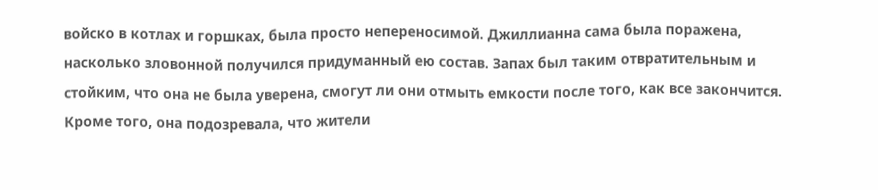войско в котлах и горшках, была просто непереносимой. Джиллианна сама была поражена, насколько зловонной получился придуманный ею состав. Запах был таким отвратительным и стойким, что она не была уверена, смогут ли они отмыть емкости после того, как все закончится. Кроме того, она подозревала, что жители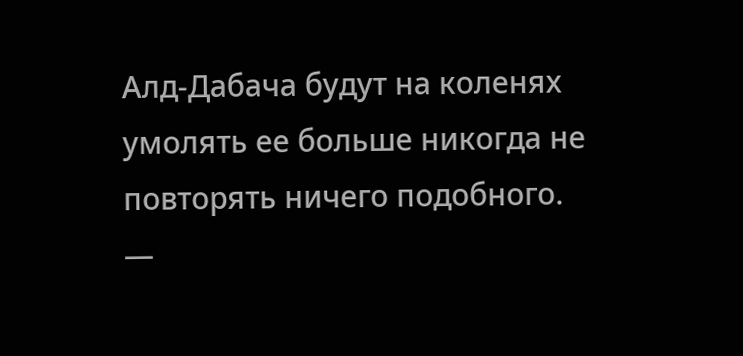Алд-Дабача будут на коленях умолять ее больше никогда не повторять ничего подобного.
—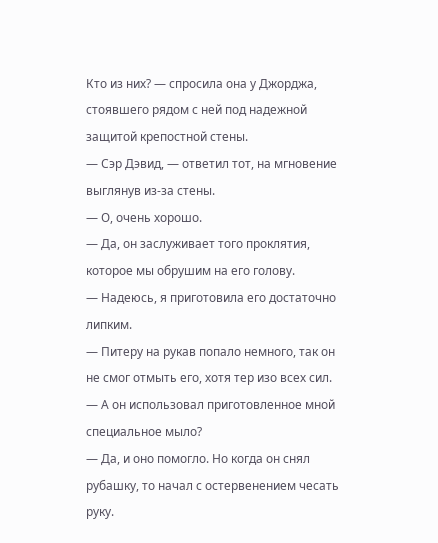Кто из них? — спросила она у Джорджа, стоявшего рядом с ней под надежной защитой крепостной стены.
— Сэр Дэвид, — ответил тот, на мгновение выглянув из-за стены.
— О, очень хорошо.
— Да, он заслуживает того проклятия, которое мы обрушим на его голову.
— Надеюсь, я приготовила его достаточно липким.
— Питеру на рукав попало немного, так он не смог отмыть его, хотя тер изо всех сил.
— А он использовал приготовленное мной специальное мыло?
— Да, и оно помогло. Но когда он снял рубашку, то начал с остервенением чесать руку.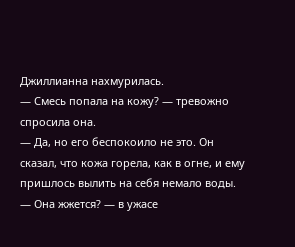Джиллианна нахмурилась.
— Смесь попала на кожу? — тревожно спросила она.
— Да, но его беспокоило не это. Он сказал, что кожа горела, как в огне, и ему пришлось вылить на себя немало воды.
— Она жжется? — в ужасе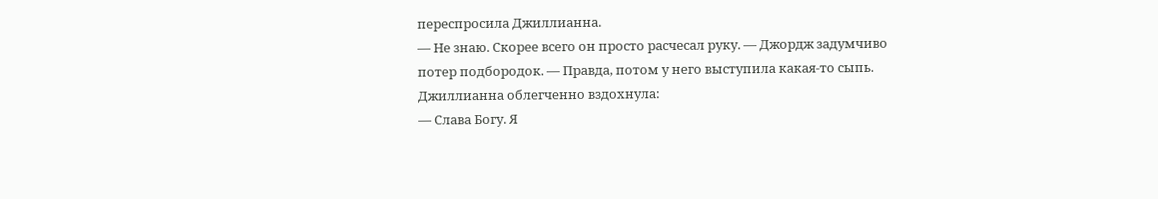переспросила Джиллианна.
— Не знаю. Скорее всего он просто расчесал руку. — Джордж задумчиво потер подбородок. — Правда, потом у него выступила какая-то сыпь.
Джиллианна облегченно вздохнула:
— Слава Богу. Я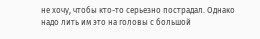не хочу, чтобы кто-то серьезно пострадал. Однако надо лить им это на головы с большой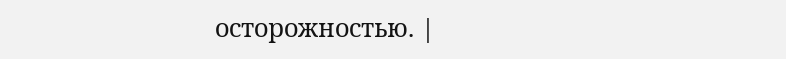осторожностью. |